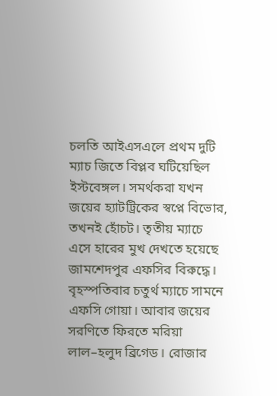চলতি আইএসএলে প্রথম দুটি ম্যাচ জিতে বিপ্লব ঘটিয়েছিল ইস্টবেঙ্গল। সমর্থকরা যখন জয়ের হ্যাটট্রিকের স্বপ্নে বিভোর, তখনই হোঁচট। তৃতীয় ম্যাচে এসে হারের মুখ দেখতে হয়েছে জামশেদপুর এফসির বিরুদ্ধে। বৃহস্পতিবার চতুর্থ ম্যাচে সামনে এফসি গোয়া। আবার জয়ের সরণিতে ফিরতে মরিয়া লাল–হলুদ ব্রিগেড। রোজার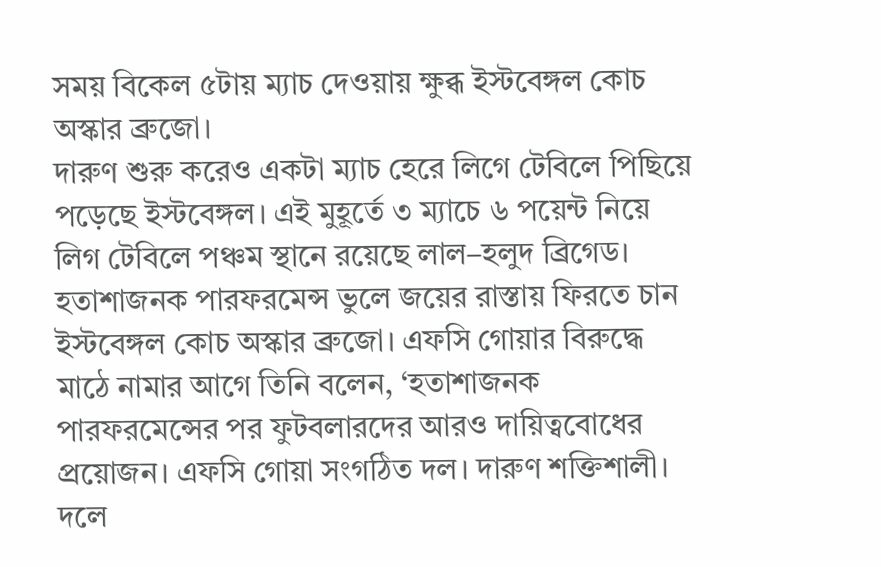সময় বিকেল ৫টায় ম্যাচ দেওয়ায় ক্ষুব্ধ ইস্টবেঙ্গল কোচ অস্কার ব্রুজো।
দারুণ শুরু করেও একটা ম্যাচ হেরে লিগে টেবিলে পিছিয়ে পড়েছে ইস্টবেঙ্গল। এই মুহূর্তে ৩ ম্যাচে ৬ পয়েন্ট নিয়ে লিগ টেবিলে পঞ্চম স্থানে রয়েছে লাল–হলুদ ব্রিগেড। হতাশাজনক পারফরমেন্স ভুলে জয়ের রাস্তায় ফিরতে চান ইস্টবেঙ্গল কোচ অস্কার ব্রুজো। এফসি গোয়ার বিরুদ্ধে মাঠে নামার আগে তিনি বলেন, ‘হতাশাজনক পারফরমেন্সের পর ফুটবলারদের আরও দায়িত্ববোধের প্রয়োজন। এফসি গোয়া সংগঠিত দল। দারুণ শক্তিশালী। দলে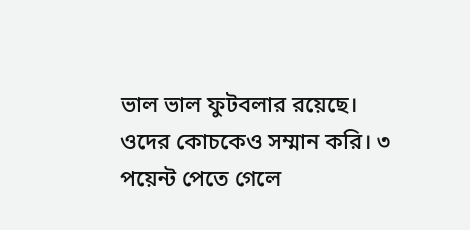ভাল ভাল ফুটবলার রয়েছে। ওদের কোচকেও সম্মান করি। ৩ পয়েন্ট পেতে গেলে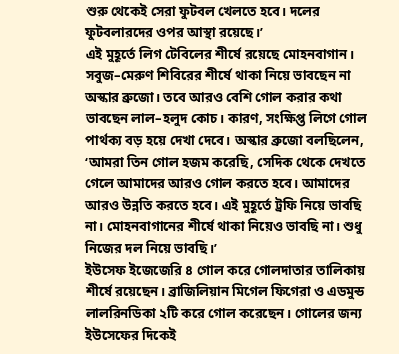শুরু থেকেই সেরা ফুটবল খেলতে হবে। দলের ফুটবলারদের ওপর আস্থা রয়েছে।’
এই মুহূর্তে লিগ টেবিলের শীর্ষে রয়েছে মোহনবাগান। সবুজ–মেরুণ শিবিরের শীর্ষে থাকা নিয়ে ভাবছেন না অস্কার ব্রুজো। তবে আরও বেশি গোল করার কথা ভাবছেন লাল–হলুদ কোচ। কারণ, সংক্ষিপ্ত লিগে গোল পার্থক্য বড় হয়ে দেখা দেবে। অস্কার ব্রুজো বলছিলেন, ‘আমরা তিন গোল হজম করেছি, সেদিক থেকে দেখতে গেলে আমাদের আরও গোল করতে হবে। আমাদের আরও উন্নতি করতে হবে। এই মুহূর্তে ট্রফি নিয়ে ভাবছি না। মোহনবাগানের শীর্ষে থাকা নিয়েও ভাবছি না। শুধু নিজের দল নিয়ে ভাবছি।’
ইউসেফ ইজেজেরি ৪ গোল করে গোলদাতার তালিকায় শীর্ষে রয়েছেন। ব্রাজিলিয়ান মিগেল ফিগেরা ও এডমুন্ড লালরিনডিকা ২টি করে গোল করেছেন। গোলের জন্য ইউসেফের দিকেই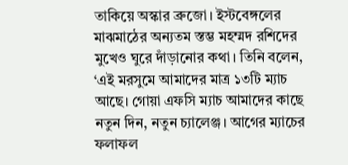তাকিয়ে অস্কার ব্রুজো। ইস্টবেঙ্গলের মাঝমাঠের অন্যতম স্তম্ভ মহম্মদ রশিদের মুখেও ঘুরে দাঁড়ানোর কথা। তিনি বলেন, ‘এই মরসুমে আমাদের মাত্র ১৩টি ম্যাচ আছে। গোয়া এফসি ম্যাচ আমাদের কাছে নতুন দিন, নতুন চ্যালেঞ্জ। আগের ম্যাচের ফলাফল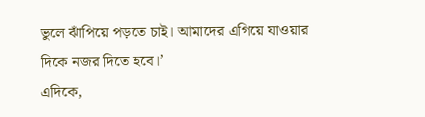ভুলে ঝাঁপিয়ে পড়তে চাই। আমাদের এগিয়ে যাওয়ার দিকে নজর দিতে হবে।’
এদিকে,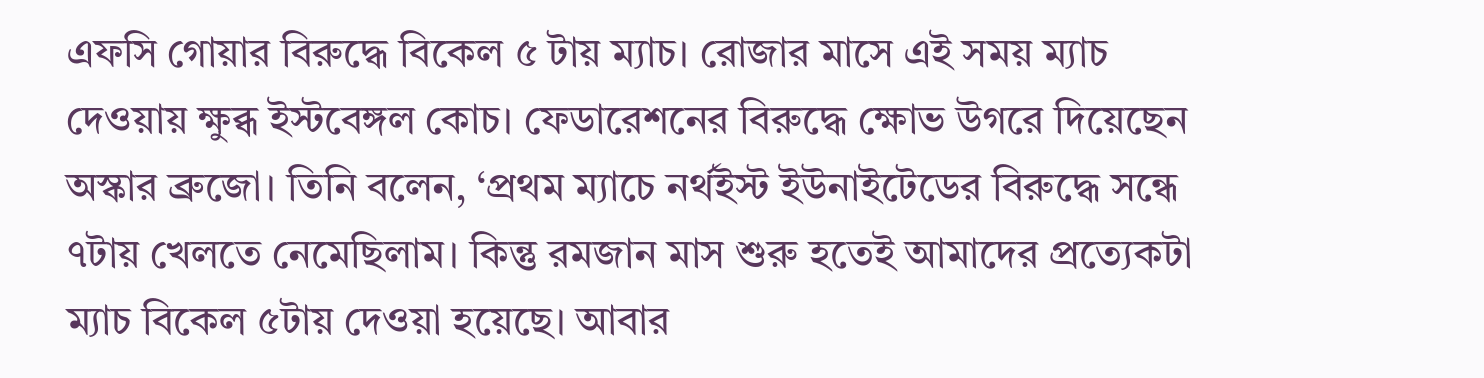এফসি গোয়ার বিরুদ্ধে বিকেল ৫ টায় ম্যাচ। রোজার মাসে এই সময় ম্যাচ দেওয়ায় ক্ষুব্ধ ইস্টবেঙ্গল কোচ। ফেডারেশনের বিরুদ্ধে ক্ষোভ উগরে দিয়েছেন অস্কার ব্রুজো। তিনি বলেন, ‘প্রথম ম্যাচে নর্থইস্ট ইউনাইটেডের বিরুদ্ধে সন্ধে ৭টায় খেলতে নেমেছিলাম। কিন্তু রমজান মাস শুরু হতেই আমাদের প্রত্যেকটা ম্যাচ বিকেল ৫টায় দেওয়া হয়েছে। আবার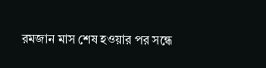রমজান মাস শেষ হওয়ার পর সন্ধে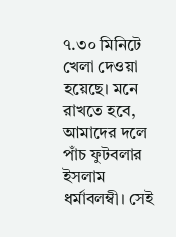৭.৩০ মিনিটে খেলা দেওয়া হয়েছে। মনে রাখতে হবে, আমাদের দলে পাঁচ ফুটবলার ইসলাম ধর্মাবলম্বী। সেই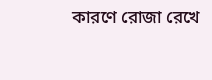কারণে রোজা রেখে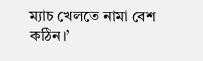ম্যাচ খেলতে নামা বেশ কঠিন।’